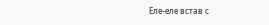Еле-еле встав с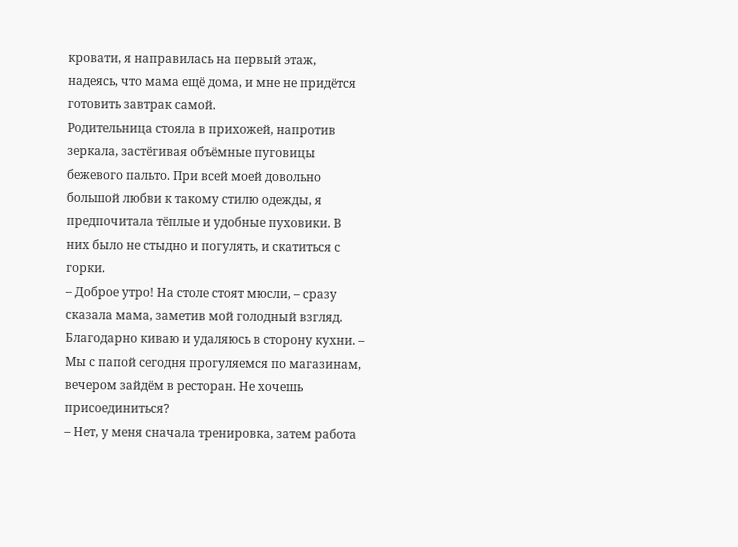кровати, я направилась на первый этаж, надеясь, что мама ещё дома, и мне не придётся готовить завтрак самой.
Родительница стояла в прихожей, напротив зеркала, застёгивая объёмные пуговицы бежевого пальто. При всей моей довольно большой любви к такому стилю одежды, я предпочитала тёплые и удобные пуховики. В них было не стыдно и погулять, и скатиться с горки.
– Доброе утро! На столе стоят мюсли, – сразу сказала мама, заметив мой голодный взгляд. Благодарно киваю и удаляюсь в сторону кухни. – Мы с папой сегодня прогуляемся по магазинам, вечером зайдём в ресторан. Не хочешь присоединиться?
– Нет, у меня сначала тренировка, затем работа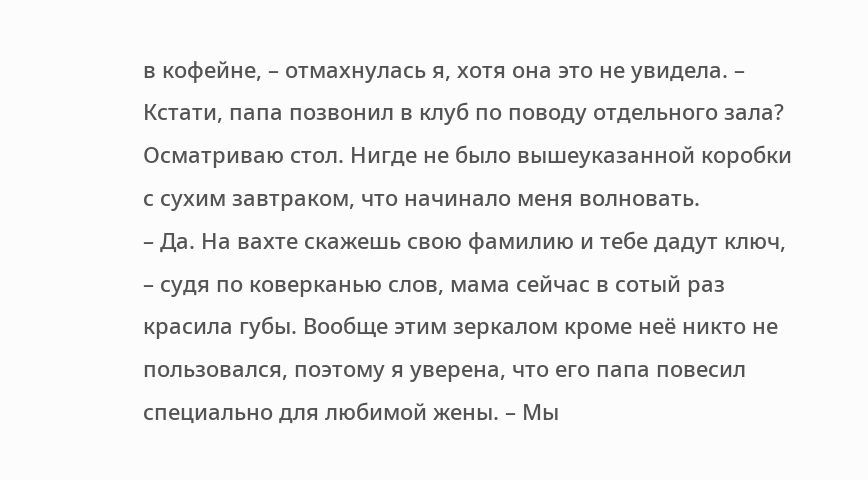в кофейне, – отмахнулась я, хотя она это не увидела. – Кстати, папа позвонил в клуб по поводу отдельного зала?
Осматриваю стол. Нигде не было вышеуказанной коробки с сухим завтраком, что начинало меня волновать.
– Да. На вахте скажешь свою фамилию и тебе дадут ключ, – судя по коверканью слов, мама сейчас в сотый раз красила губы. Вообще этим зеркалом кроме неё никто не пользовался, поэтому я уверена, что его папа повесил специально для любимой жены. – Мы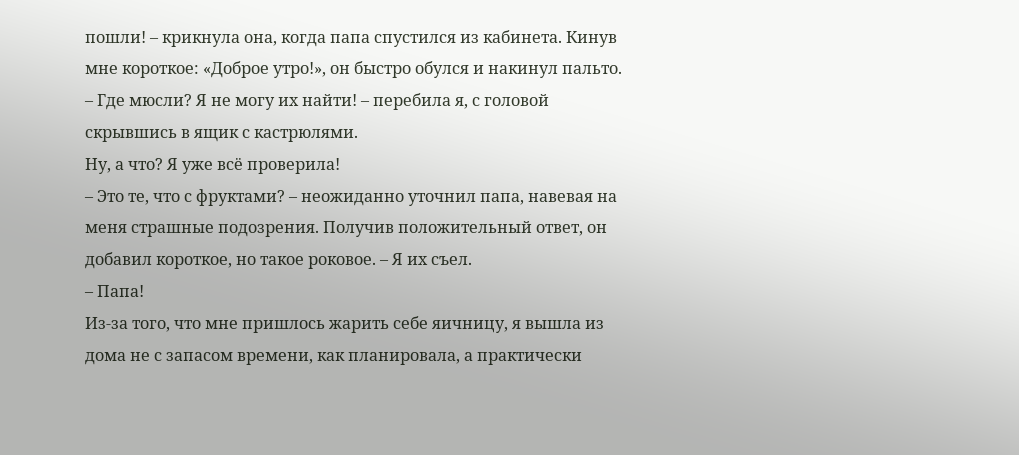пошли! – крикнула она, когда папа спустился из кабинета. Кинув мне короткое: «Доброе утро!», он быстро обулся и накинул пальто.
– Где мюсли? Я не могу их найти! – перебила я, с головой скрывшись в ящик с кастрюлями.
Ну, а что? Я уже всё проверила!
– Это те, что с фруктами? – неожиданно уточнил папа, навевая на меня страшные подозрения. Получив положительный ответ, он добавил короткое, но такое роковое. – Я их съел.
– Папа!
Из-за того, что мне пришлось жарить себе яичницу, я вышла из дома не с запасом времени, как планировала, а практически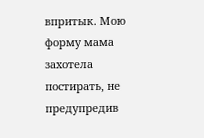впритык. Мою форму мама захотела постирать, не предупредив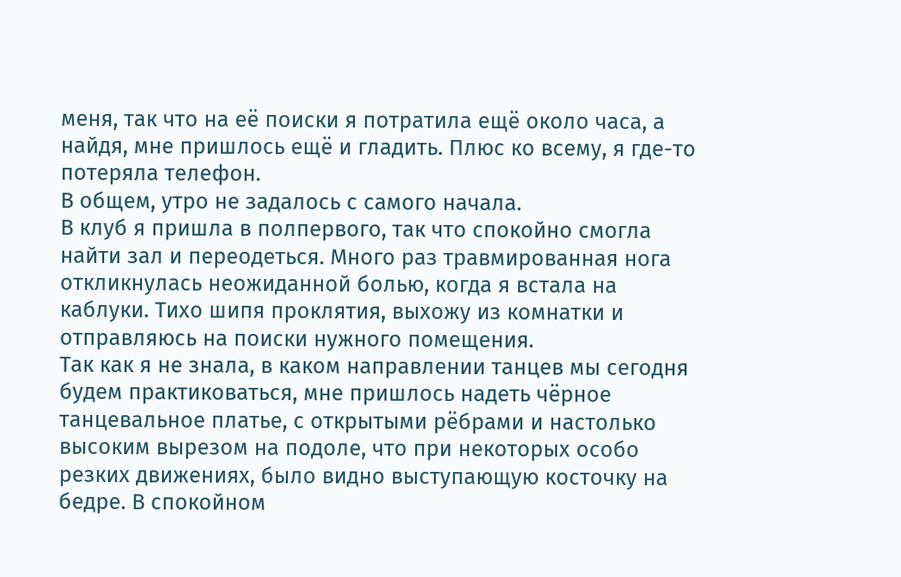меня, так что на её поиски я потратила ещё около часа, а найдя, мне пришлось ещё и гладить. Плюс ко всему, я где-то потеряла телефон.
В общем, утро не задалось с самого начала.
В клуб я пришла в полпервого, так что спокойно смогла найти зал и переодеться. Много раз травмированная нога откликнулась неожиданной болью, когда я встала на каблуки. Тихо шипя проклятия, выхожу из комнатки и отправляюсь на поиски нужного помещения.
Так как я не знала, в каком направлении танцев мы сегодня будем практиковаться, мне пришлось надеть чёрное танцевальное платье, с открытыми рёбрами и настолько высоким вырезом на подоле, что при некоторых особо резких движениях, было видно выступающую косточку на бедре. В спокойном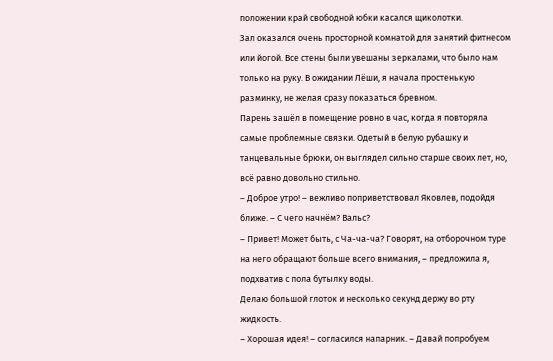положении край свободной юбки касался щиколотки.
Зал оказался очень просторной комнатой для занятий фитнесом или йогой. Все стены были увешаны зеркалами, что было нам только на руку. В ожидании Лёши, я начала простенькую разминку, не желая сразу показаться бревном.
Парень зашёл в помещение ровно в час, когда я повторяла самые проблемные связки. Одетый в белую рубашку и танцевальные брюки, он выглядел сильно старше своих лет, но, всё равно довольно стильно.
– Доброе утро! – вежливо поприветствовал Яковлев, подойдя ближе. – С чего начнём? Вальс?
– Привет! Может быть, с Ча-ча-ча? Говорят, на отборочном туре на него обращают больше всего внимания, – предложила я, подхватив с пола бутылку воды.
Делаю большой глоток и несколько секунд держу во рту жидкость.
– Хорошая идея! – согласился напарник. – Давай попробуем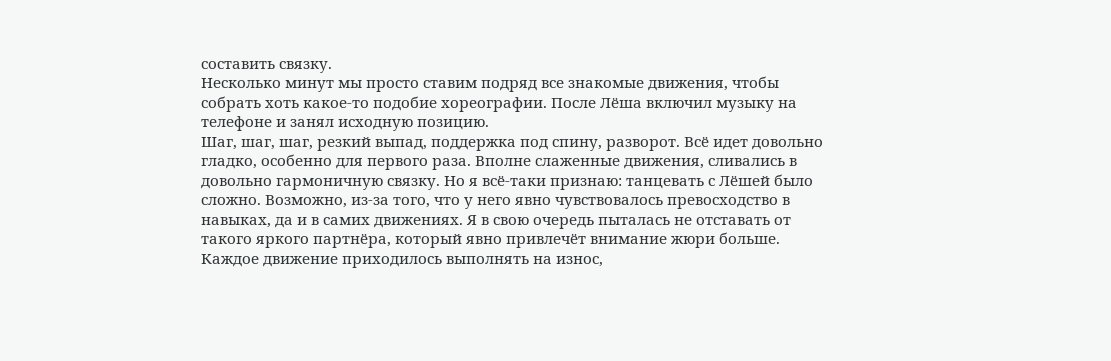составить связку.
Несколько минут мы просто ставим подряд все знакомые движения, чтобы собрать хоть какое-то подобие хореографии. После Лёша включил музыку на телефоне и занял исходную позицию.
Шаг, шаг, шаг, резкий выпад, поддержка под спину, разворот. Всё идет довольно гладко, особенно для первого раза. Вполне слаженные движения, сливались в довольно гармоничную связку. Но я всё-таки признаю: танцевать с Лёшей было сложно. Возможно, из-за того, что у него явно чувствовалось превосходство в навыках, да и в самих движениях. Я в свою очередь пыталась не отставать от такого яркого партнёра, который явно привлечёт внимание жюри больше.
Каждое движение приходилось выполнять на износ,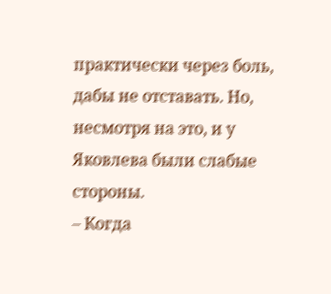практически через боль, дабы не отставать. Но, несмотря на это, и у Яковлева были слабые стороны.
– Когда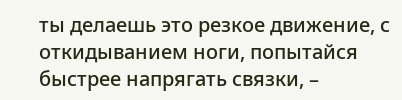ты делаешь это резкое движение, с откидыванием ноги, попытайся быстрее напрягать связки, –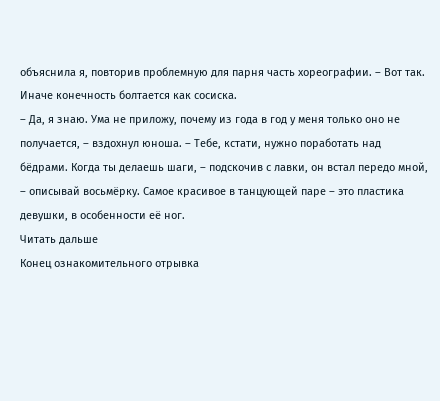объяснила я, повторив проблемную для парня часть хореографии. – Вот так. Иначе конечность болтается как сосиска.
– Да, я знаю. Ума не приложу, почему из года в год у меня только оно не получается, – вздохнул юноша. – Тебе, кстати, нужно поработать над бёдрами. Когда ты делаешь шаги, – подскочив с лавки, он встал передо мной, – описывай восьмёрку. Самое красивое в танцующей паре – это пластика девушки, в особенности её ног.
Читать дальше
Конец ознакомительного отрывка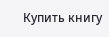Купить книгу